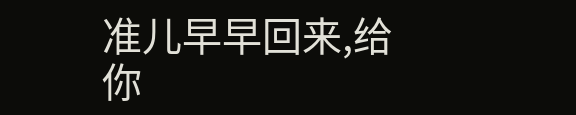准儿早早回来,给你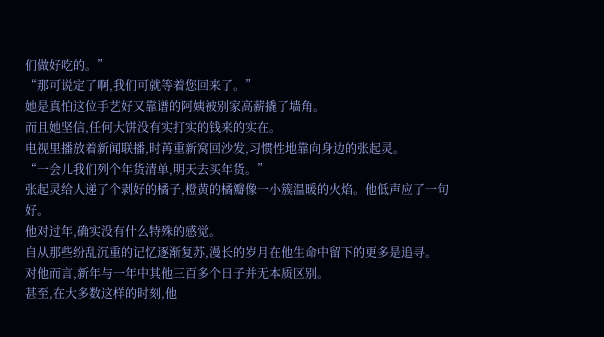们做好吃的。”
“那可说定了啊,我们可就等着您回来了。”
她是真怕这位手艺好又靠谱的阿姨被别家高薪撬了墙角。
而且她坚信,任何大饼没有实打实的钱来的实在。
电视里播放着新闻联播,时苒重新窝回沙发,习惯性地靠向身边的张起灵。
“一会儿我们列个年货清单,明天去买年货。”
张起灵给人递了个剥好的橘子,橙黄的橘瓣像一小簇温暖的火焰。他低声应了一句好。
他对过年,确实没有什么特殊的感觉。
自从那些纷乱沉重的记忆逐渐复苏,漫长的岁月在他生命中留下的更多是追寻。
对他而言,新年与一年中其他三百多个日子并无本质区别。
甚至,在大多数这样的时刻,他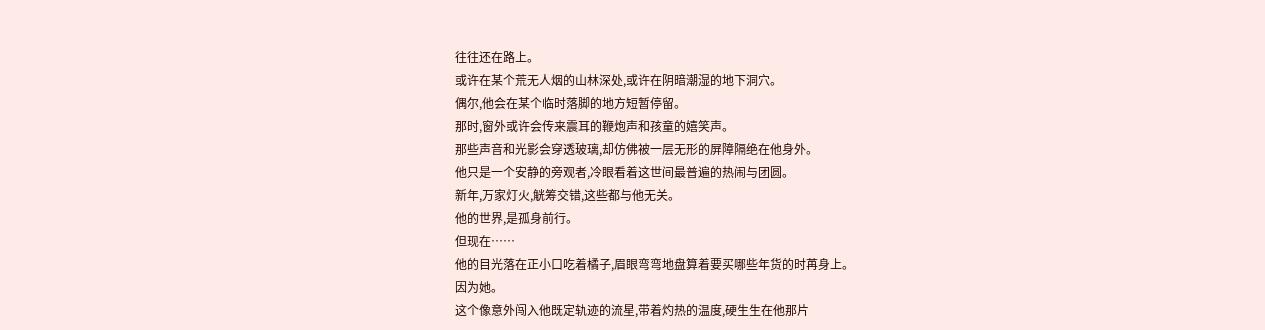往往还在路上。
或许在某个荒无人烟的山林深处,或许在阴暗潮湿的地下洞穴。
偶尔,他会在某个临时落脚的地方短暂停留。
那时,窗外或许会传来震耳的鞭炮声和孩童的嬉笑声。
那些声音和光影会穿透玻璃,却仿佛被一层无形的屏障隔绝在他身外。
他只是一个安静的旁观者,冷眼看着这世间最普遍的热闹与团圆。
新年,万家灯火,觥筹交错,这些都与他无关。
他的世界,是孤身前行。
但现在……
他的目光落在正小口吃着橘子,眉眼弯弯地盘算着要买哪些年货的时苒身上。
因为她。
这个像意外闯入他既定轨迹的流星,带着灼热的温度,硬生生在他那片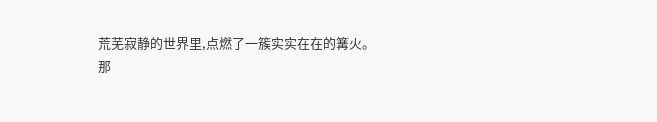荒芜寂静的世界里,点燃了一簇实实在在的篝火。
那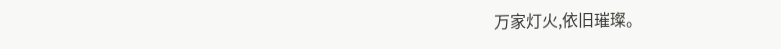万家灯火,依旧璀璨。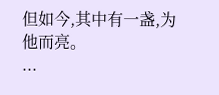但如今,其中有一盏,为他而亮。
...